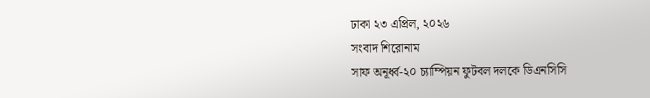ঢাকা ২৩ এপ্রিল, ২০২৬
সংবাদ শিরোনাম
সাফ অনূর্ধ্ব-২০ চ্যাম্পিয়ন ফুটবল দলকে ডিএনসিসি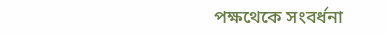পক্ষথেকে সংবর্ধনা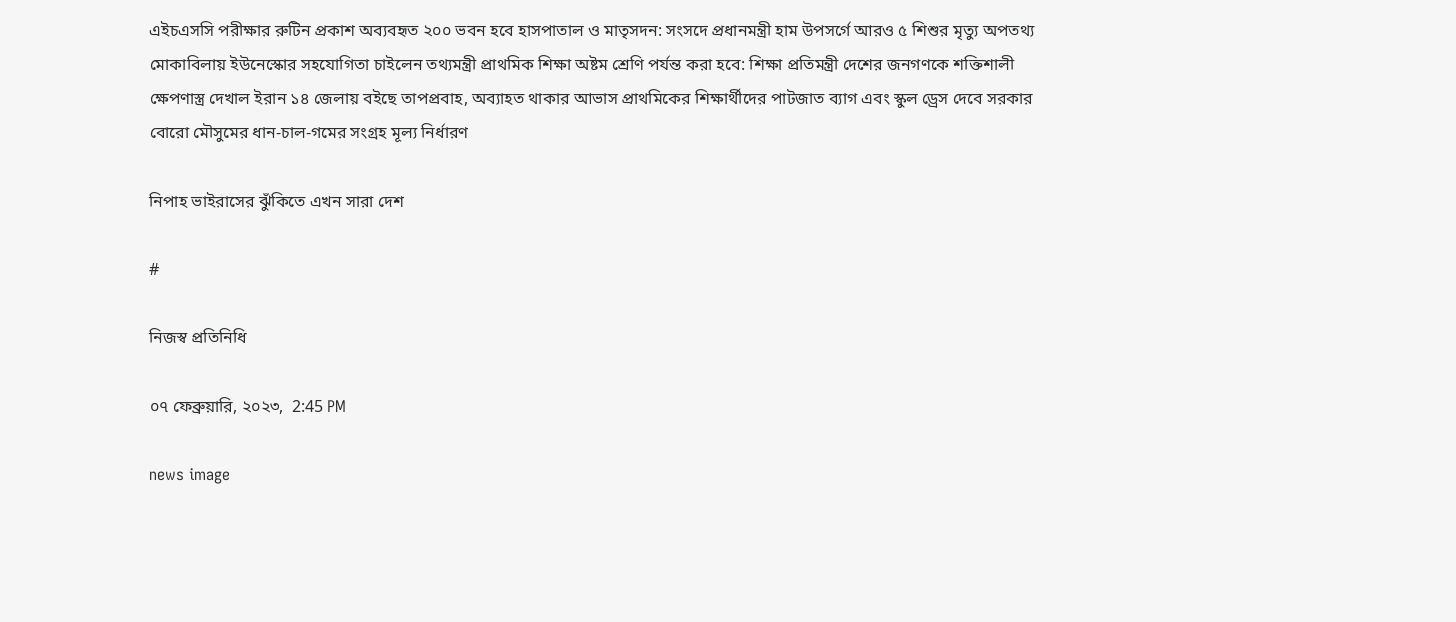এইচএসসি পরীক্ষার রুটিন প্রকাশ অব্যবহৃত ২০০ ভবন হবে হাসপাতাল ও মাতৃসদন: সংসদে প্রধানমন্ত্রী হাম উপসর্গে আরও ৫ শিশুর মৃত্যু অপতথ্য মোকাবিলায় ইউনেস্কোর সহযোগিতা চাইলেন তথ্যমন্ত্রী প্রাথমিক শিক্ষা অষ্টম শ্রেণি পর্যন্ত করা হবে: শিক্ষা প্রতিমন্ত্রী দেশের জনগণকে শক্তিশালী ক্ষেপণাস্ত্র দেখাল ইরান ১৪ জেলায় বইছে তাপপ্রবাহ, অব্যাহত থাকার আভাস প্রাথমিকের শিক্ষার্থীদের পাটজাত ব্যাগ এবং স্কুল ড্রেস দেবে সরকার বোরো মৌসুমের ধান-চাল-গমের সংগ্রহ মূল্য নির্ধারণ

নিপাহ ভাইরাসের ঝুঁকিতে এখন সারা দেশ

#

নিজস্ব প্রতিনিধি

০৭ ফেব্রুয়ারি, ২০২৩,  2:45 PM

news image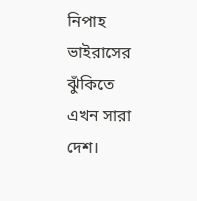নিপাহ ভাইরাসের ঝুঁকিতে এখন সারা দেশ।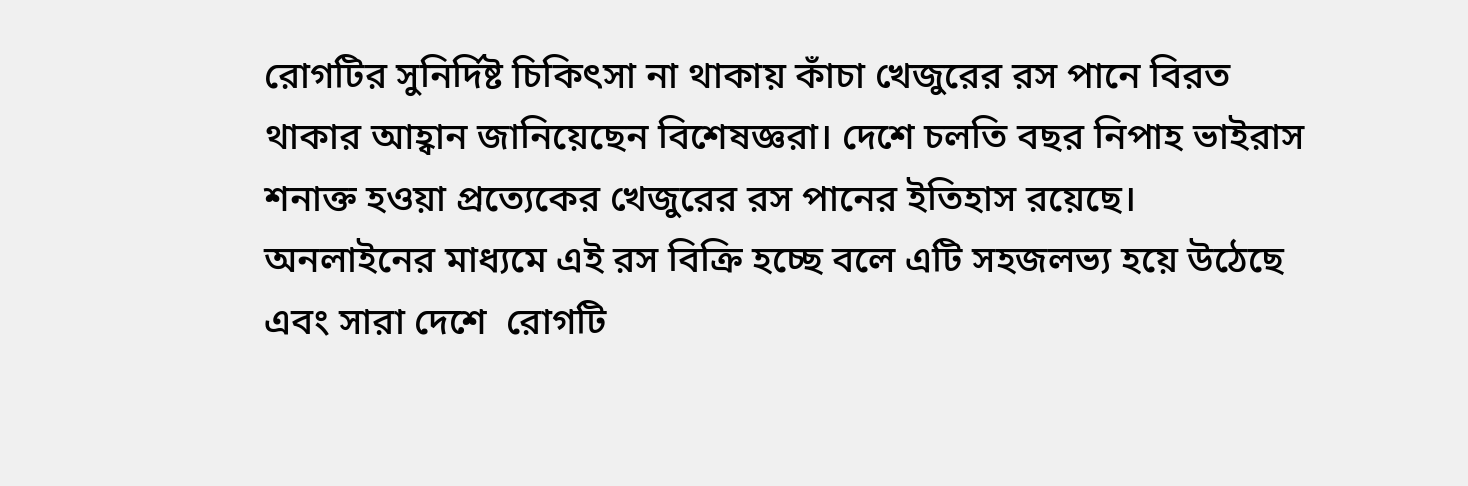রোগটির সুনির্দিষ্ট চিকিৎসা না থাকায় কাঁচা খেজুরের রস পানে বিরত থাকার আহ্বান জানিয়েছেন বিশেষজ্ঞরা। দেশে চলতি বছর নিপাহ ভাইরাস শনাক্ত হওয়া প্রত্যেকের খেজুরের রস পানের ইতিহাস রয়েছে।  অনলাইনের মাধ্যমে এই রস বিক্রি হচ্ছে বলে এটি সহজলভ্য হয়ে উঠেছে এবং সারা দেশে  রোগটি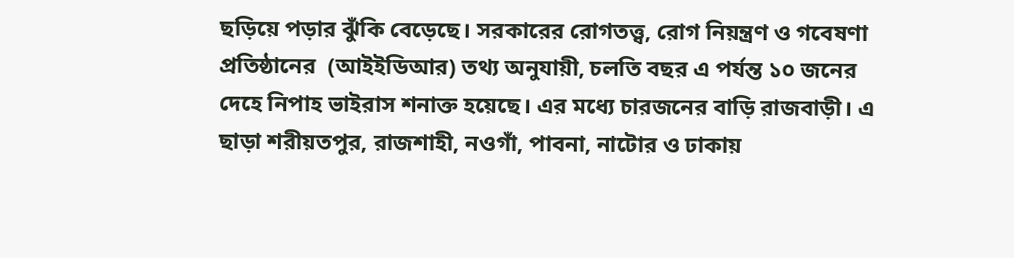ছড়িয়ে পড়ার ঝুঁকি বেড়েছে। সরকারের রোগতত্ত্ব, রোগ নিয়ন্ত্রণ ও গবেষণা প্রতিষ্ঠানের  (আইইডিআর) তথ্য অনুযায়ী, চলতি বছর এ পর্যন্ত ১০ জনের দেহে নিপাহ ভাইরাস শনাক্ত হয়েছে। এর মধ্যে চারজনের বাড়ি রাজবাড়ী। এ ছাড়া শরীয়তপুর, রাজশাহী, নওগাঁ, পাবনা, নাটোর ও ঢাকায়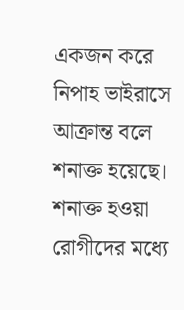একজন করে নিপাহ ভাইরাসে আক্রান্ত বলে শনাক্ত হয়েছে। শনাক্ত হওয়া রোগীদের মধ্যে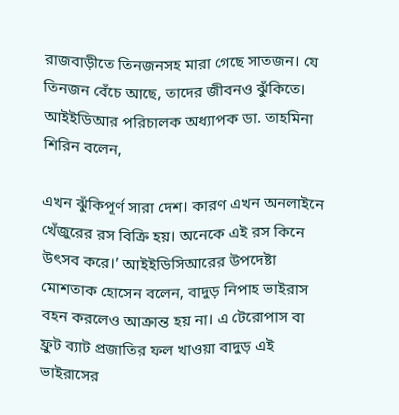রাজবাড়ীতে তিনজনসহ মারা গেছে সাতজন। যে তিনজন বেঁচে আছে, তাদের জীবনও ঝুঁকিতে। আইইডিআর পরিচালক অধ্যাপক ডা. তাহমিনা শিরিন বলেন,

এখন ঝুঁকিপূর্ণ সারা দেশ। কারণ এখন অনলাইনে খেঁজুরের রস বিক্রি হয়। অনেকে এই রস কিনে উৎসব করে।’ আইইডিসিআরের উপদেষ্টা মোশতাক হোসেন বলেন, বাদুড় নিপাহ ভাইরাস বহন করলেও আক্রান্ত হয় না। এ টেরোপাস বা ফ্রুট ব্যাট প্রজাতির ফল খাওয়া বাদুড় এই ভাইরাসের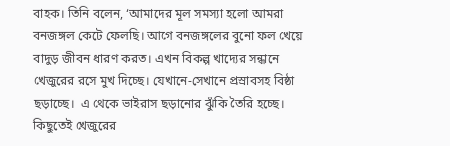বাহক। তিনি বলেন, ‘আমাদের মূল সমস্যা হলো আমরা বনজঙ্গল কেটে ফেলছি। আগে বনজঙ্গলের বুনো ফল খেয়ে বাদুড় জীবন ধারণ করত। এখন বিকল্প খাদ্যের সন্ধানে খেজুরের রসে মুখ দিচ্ছে। যেখানে-সেখানে প্রস্রাবসহ বিষ্ঠা ছড়াচ্ছে।  এ থেকে ভাইরাস ছড়ানোর ঝুঁকি তৈরি হচ্ছে। কিছুতেই খেজুরের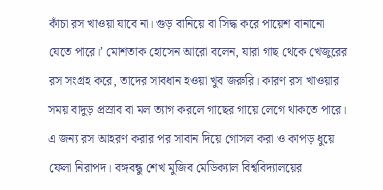কাঁচা রস খাওয়া যাবে না। গুড় বানিয়ে বা সিদ্ধ করে পায়েশ বানানো যেতে পারে।’ মোশতাক হোসেন আরো বলেন, যারা গাছ থেকে খেজুরের রস সংগ্রহ করে, তাদের সাবধান হওয়া খুব জরুরি। কারণ রস খাওয়ার সময় বাদুড় প্রস্রাব বা মল ত্যাগ করলে গাছের গায়ে লেগে থাকতে পারে। এ জন্য রস আহরণ করার পর সাবান দিয়ে গোসল করা ও কাপড় ধুয়ে ফেলা নিরাপদ। বঙ্গবন্ধু শেখ মুজিব মেডিক্যাল বিশ্ববিদ্যালয়ের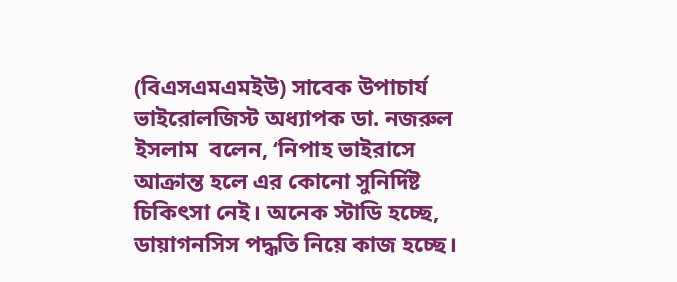(বিএসএমএমইউ) সাবেক উপাচার্য ভাইরোলজিস্ট অধ্যাপক ডা. নজরুল ইসলাম  বলেন, ‘নিপাহ ভাইরাসে আক্রান্ত হলে এর কোনো সুনির্দিষ্ট চিকিৎসা নেই। অনেক স্টাডি হচ্ছে, ডায়াগনসিস পদ্ধতি নিয়ে কাজ হচ্ছে।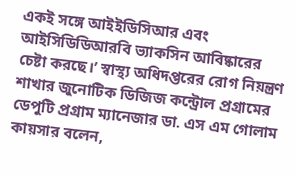একই সঙ্গে আইইডিসিআর এবং আইসিডিডিআরবি ভ্যাকসিন আবিষ্কারের চেষ্টা করছে।’ স্বাস্থ্য অধিদপ্তরের রোগ নিয়ন্ত্রণ শাখার জুনোটিক ডিজিজ কন্ট্রোল প্রগ্রামের ডেপুটি প্রগ্রাম ম্যানেজার ডা. এস এম গোলাম কায়সার বলেন,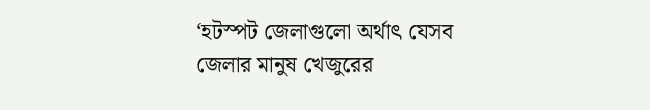‘হটস্পট জেলাগুলো অর্থাৎ যেসব জেলার মানুষ খেজুরের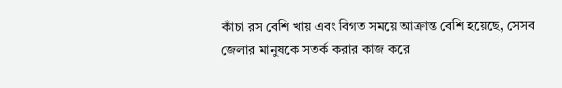কাঁচা রস বেশি খায় এবং বিগত সময়ে আক্রান্ত বেশি হয়েছে, সেসব জেলার মানুষকে সতর্ক করার কাজ করে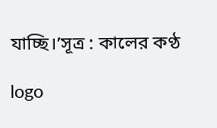যাচ্ছি।’সূত্র : কালের কণ্ঠ

logo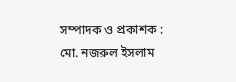সম্পাদক ও প্রকাশক : মো. নজরুল ইসলাম